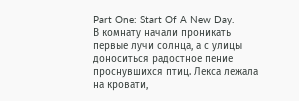Part One: Start Of A New Day.
В комнату начали проникать первые лучи солнца, а с улицы доноситься радостное пение проснувшихся птиц. Лекса лежала на кровати,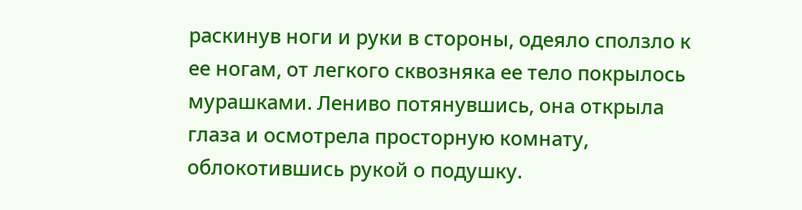раскинув ноги и руки в стороны, одеяло сползло к ее ногам, от легкого сквозняка ее тело покрылось мурашками. Лениво потянувшись, она открыла глаза и осмотрела просторную комнату, облокотившись рукой о подушку.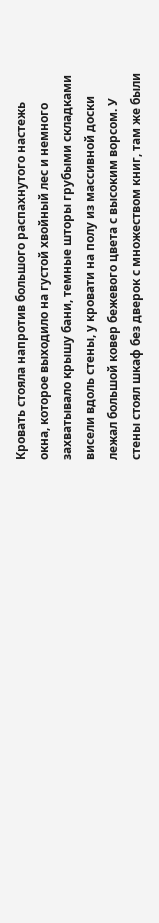Кровать стояла напротив большого распахнутого настежь окна, которое выходило на густой хвойный лес и немного захватывало крышу бани, темные шторы грубыми складками висели вдоль стены, у кровати на полу из массивной доски лежал большой ковер бежевого цвета с высоким ворсом. У стены стоял шкаф без дверок с множеством книг, там же были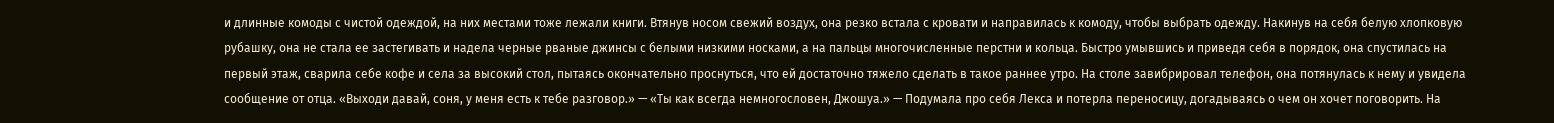и длинные комоды с чистой одеждой, на них местами тоже лежали книги. Втянув носом свежий воздух, она резко встала с кровати и направилась к комоду, чтобы выбрать одежду. Накинув на себя белую хлопковую рубашку, она не стала ее застегивать и надела черные рваные джинсы с белыми низкими носками, а на пальцы многочисленные перстни и кольца. Быстро умывшись и приведя себя в порядок, она спустилась на первый этаж, сварила себе кофе и села за высокий стол, пытаясь окончательно проснуться, что ей достаточно тяжело сделать в такое раннее утро. На столе завибрировал телефон, она потянулась к нему и увидела сообщение от отца. «Выходи давай, соня, у меня есть к тебе разговор.» — «Ты как всегда немногословен, Джошуа.» — Подумала про себя Лекса и потерла переносицу, догадываясь о чем он хочет поговорить. На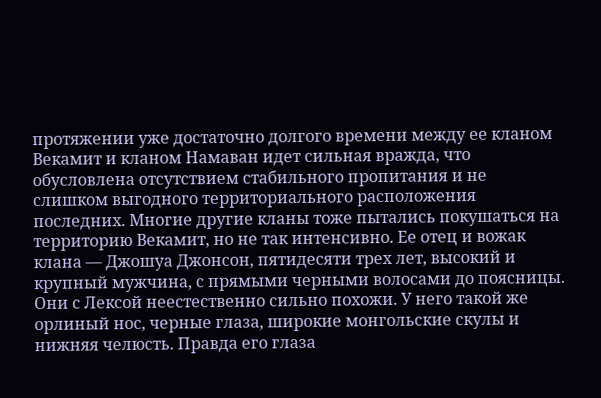протяжении уже достаточно долгого времени между ее кланом Векамит и кланом Намаван идет сильная вражда, что обусловлена отсутствием стабильного пропитания и не слишком выгодного территориального расположения последних. Многие другие кланы тоже пытались покушаться на территорию Векамит, но не так интенсивно. Ее отец и вожак клана — Джошуа Джонсон, пятидесяти трех лет, высокий и крупный мужчина, с прямыми черными волосами до поясницы. Они с Лексой неестественно сильно похожи. У него такой же орлиный нос, черные глаза, широкие монгольские скулы и нижняя челюсть. Правда его глаза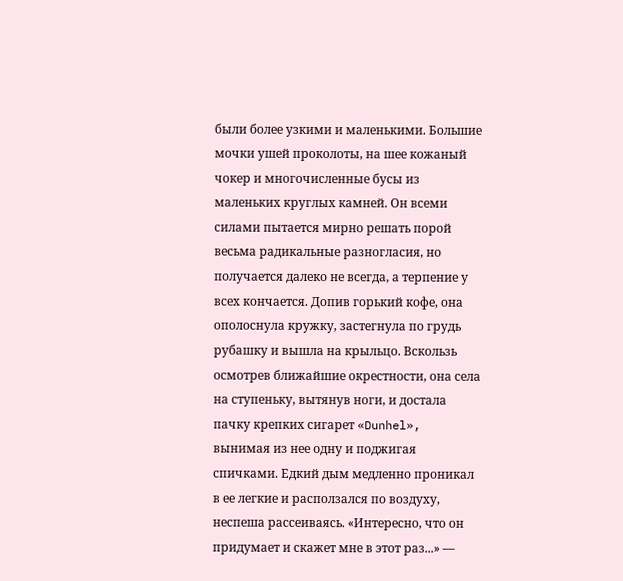были более узкими и маленькими. Большие мочки ушей проколоты, на шее кожаный чокер и многочисленные бусы из маленьких круглых камней. Он всеми силами пытается мирно решать порой весьма радикальные разногласия, но получается далеко не всегда, а терпение у всех кончается. Допив горький кофе, она ополоснула кружку, застегнула по грудь рубашку и вышла на крыльцо. Вскользь осмотрев ближайшие окрестности, она села на ступеньку, вытянув ноги, и достала пачку крепких сигарет «Dunhel», вынимая из нее одну и поджигая спичками. Едкий дым медленно проникал в ее легкие и расползался по воздуху, неспеша рассеиваясь. «Интересно, что он придумает и скажет мне в этот раз...» —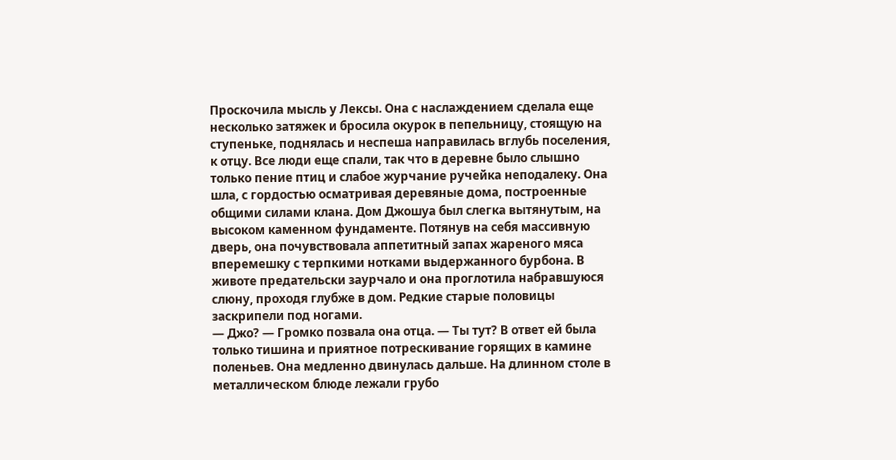Проскочила мысль у Лексы. Она с наслаждением сделала еще несколько затяжек и бросила окурок в пепельницу, стоящую на ступеньке, поднялась и неспеша направилась вглубь поселения, к отцу. Все люди еще спали, так что в деревне было слышно только пение птиц и слабое журчание ручейка неподалеку. Она шла, с гордостью осматривая деревяные дома, построенные общими силами клана. Дом Джошуа был слегка вытянутым, на высоком каменном фундаменте. Потянув на себя массивную дверь, она почувствовала аппетитный запах жареного мяса вперемешку с терпкими нотками выдержанного бурбона. В животе предательски заурчало и она проглотила набравшуюся слюну, проходя глубже в дом. Редкие старые половицы заскрипели под ногами.
— Джо? — Громко позвала она отца. — Ты тут? В ответ ей была только тишина и приятное потрескивание горящих в камине поленьев. Она медленно двинулась дальше. На длинном столе в металлическом блюде лежали грубо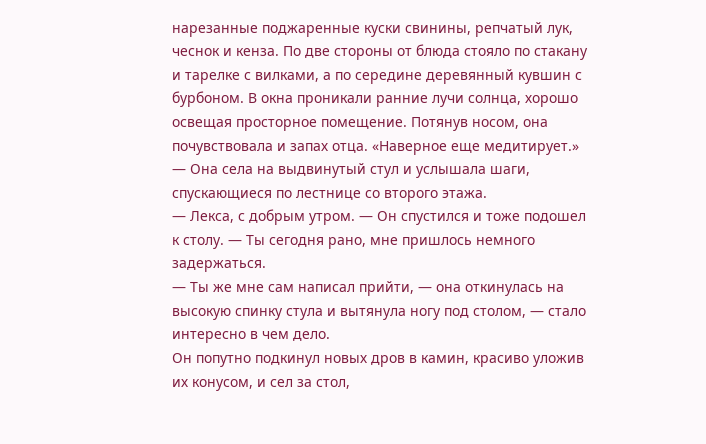нарезанные поджаренные куски свинины, репчатый лук, чеснок и кенза. По две стороны от блюда стояло по стакану и тарелке с вилками, а по середине деревянный кувшин с бурбоном. В окна проникали ранние лучи солнца, хорошо освещая просторное помещение. Потянув носом, она почувствовала и запах отца. «Наверное еще медитирует.» — Она села на выдвинутый стул и услышала шаги, спускающиеся по лестнице со второго этажа.
— Лекса, с добрым утром. — Он спустился и тоже подошел к столу. — Ты сегодня рано, мне пришлось немного задержаться.
— Ты же мне сам написал прийти, — она откинулась на высокую спинку стула и вытянула ногу под столом, — стало интересно в чем дело.
Он попутно подкинул новых дров в камин, красиво уложив их конусом, и сел за стол,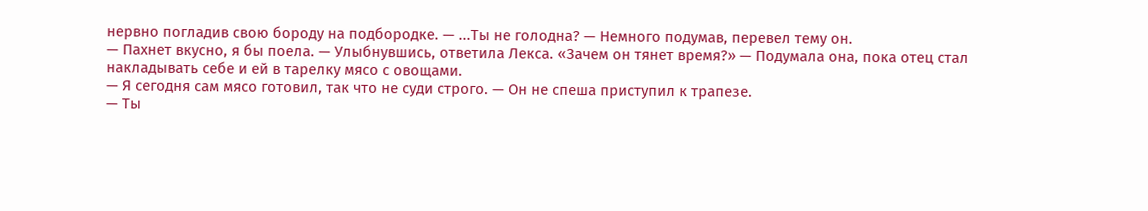нервно погладив свою бороду на подбородке. — ...Ты не голодна? — Немного подумав, перевел тему он.
— Пахнет вкусно, я бы поела. — Улыбнувшись, ответила Лекса. «Зачем он тянет время?» — Подумала она, пока отец стал накладывать себе и ей в тарелку мясо с овощами.
— Я сегодня сам мясо готовил, так что не суди строго. — Он не спеша приступил к трапезе.
— Ты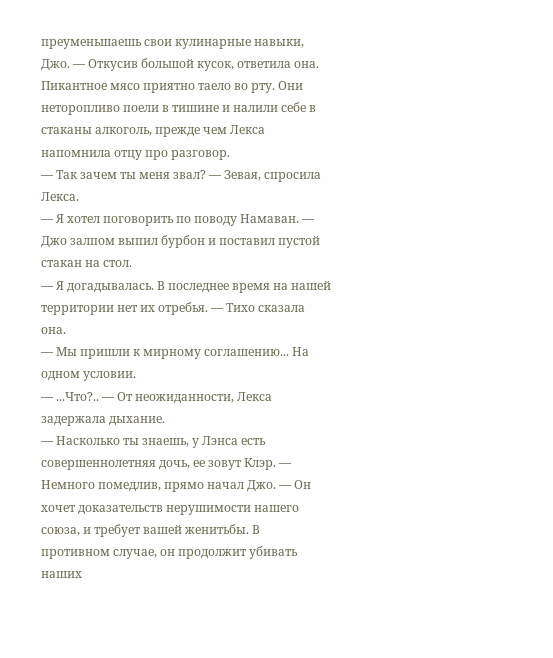преуменьшаешь свои кулинарные навыки, Джо. — Откусив большой кусок, ответила она. Пикантное мясо приятно таело во рту. Они неторопливо поели в тишине и налили себе в стаканы алкоголь, прежде чем Лекса напомнила отцу про разговор.
— Так зачем ты меня звал? — Зевая, спросила Лекса.
— Я хотел поговорить по поводу Намаван. — Джо залпом выпил бурбон и поставил пустой стакан на стол.
— Я догадывалась. В последнее время на нашей территории нет их отребья. — Тихо сказала она.
— Мы пришли к мирному соглашению... На одном условии.
— ...Что?.. — От неожиданности, Лекса задержала дыхание.
— Насколько ты знаешь, у Лэнса есть совершеннолетняя дочь, ее зовут Клэр. — Немного помедлив, прямо начал Джо. — Он хочет доказательств нерушимости нашего союза, и требует вашей женитьбы. В противном случае, он продолжит убивать наших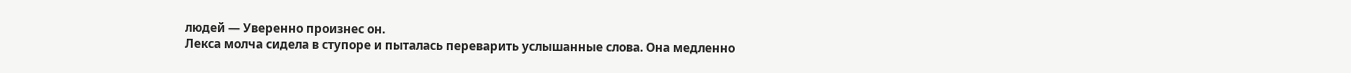людей — Уверенно произнес он.
Лекса молча сидела в ступоре и пыталась переварить услышанные слова. Она медленно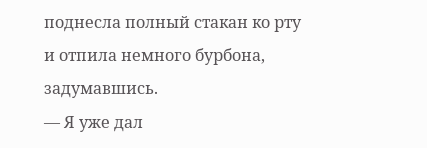поднесла полный стакан ко рту и отпила немного бурбона, задумавшись.
— Я уже дал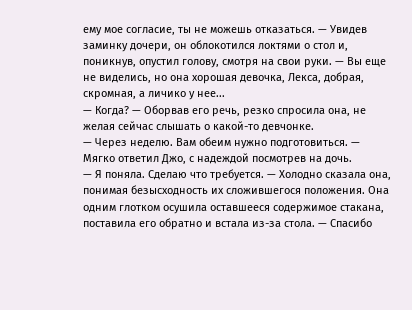ему мое согласие, ты не можешь отказаться. — Увидев заминку дочери, он облокотился локтями о стол и, поникнув, опустил голову, смотря на свои руки. — Вы еще не виделись, но она хорошая девочка, Лекса, добрая, скромная, а личико у нее...
— Когда? — Оборвав его речь, резко спросила она, не желая сейчас слышать о какой-то девчонке.
— Через неделю. Вам обеим нужно подготовиться. — Мягко ответил Джо, с надеждой посмотрев на дочь.
— Я поняла. Сделаю что требуется. — Холодно сказала она, понимая безысходность их сложившегося положения. Она одним глотком осушила оставшееся содержимое стакана, поставила его обратно и встала из-за стола. — Спасибо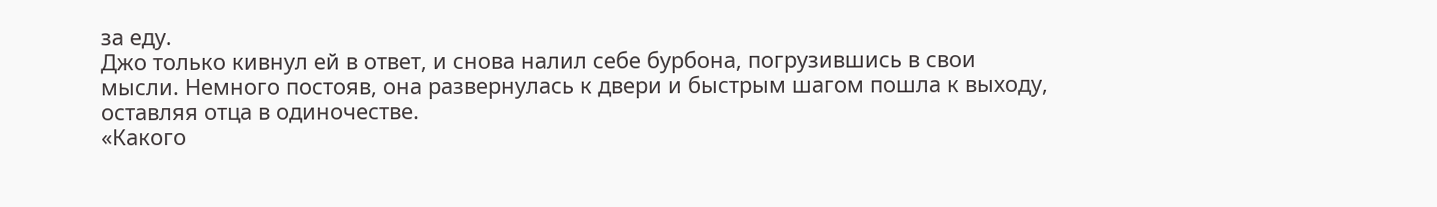за еду.
Джо только кивнул ей в ответ, и снова налил себе бурбона, погрузившись в свои мысли. Немного постояв, она развернулась к двери и быстрым шагом пошла к выходу, оставляя отца в одиночестве.
«Какого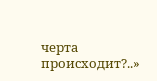черта происходит?..»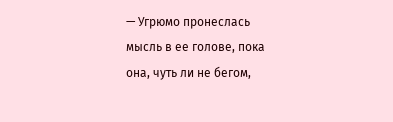— Угрюмо пронеслась мысль в ее голове, пока она, чуть ли не бегом,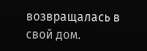возвращалась в свой дом.